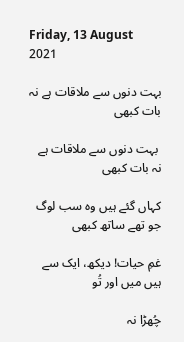Friday, 13 August 2021

بہت دنوں سے ملاقات ہے نہ بات کبھی

 بہت دنوں سے ملاقات ہے نہ بات کبھی

کہاں گئے ہیں وہ سب لوگ جو تھے ساتھ کبھی

غمِ حیات! دیکھ، ایک سے ہیں میں اور تُو

چُھڑا نہ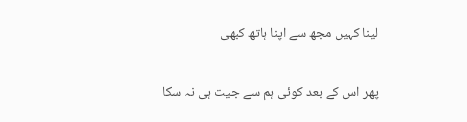لینا کہیں مجھ سے اپنا ہاتھ کبھی

پھر اس کے بعد کوئی ہم سے جیت ہی نہ سکا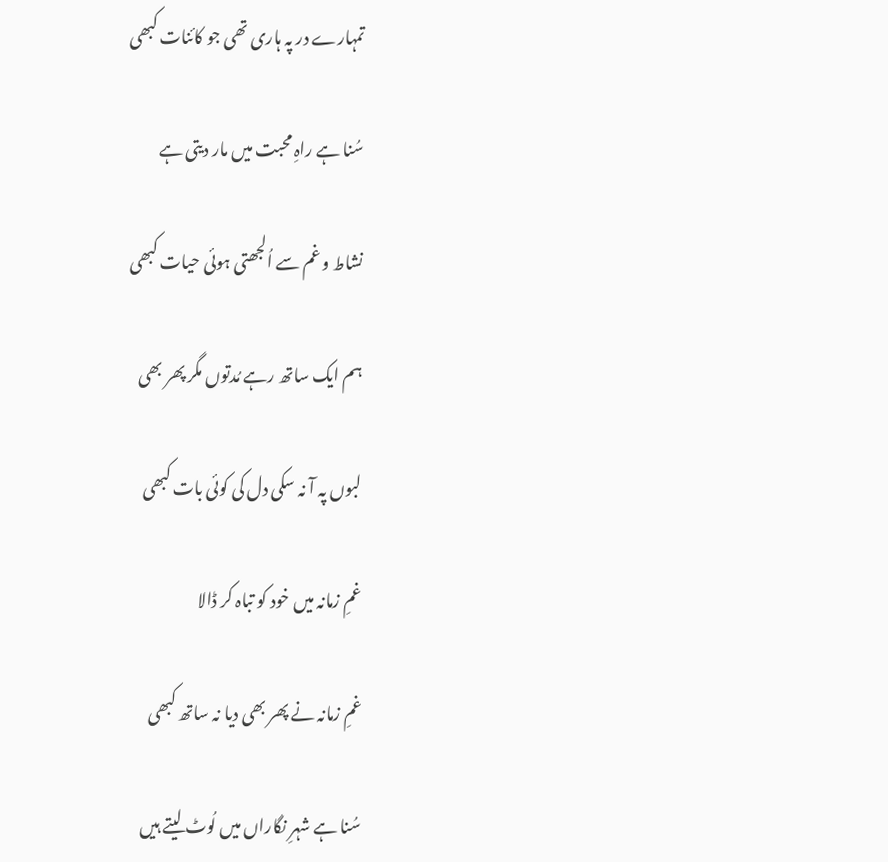تمہارے در پہ ہاری تھی جو کائنات کبھی

سُنا ہے راہِ محبت میں مار دیتی ہے

نشاط و غم سے اُلجھتی ہوئی حیات کبھی

ہم ایک ساتھ رہے مُدتوں مگر پھر بھی

لبوں پہ آ نہ سکی دل کی کوئی بات کبھی

غمِ زمانہ میں خود کو تباہ کر ڈالا

غمِ زمانہ نے پھر بھی دیا نہ ساتھ کبھی

سُنا ہے شہرِ نگاراں میں لُوٹ لیتے ہیں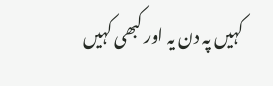کہیں پہ دن یہ اور کبھی کہیں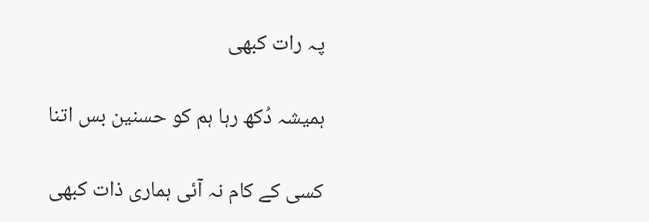پہ رات کبھی

ہمیشہ دُکھ رہا ہم کو حسنین بس اتنا

کسی کے کام نہ آئی ہماری ذات کبھی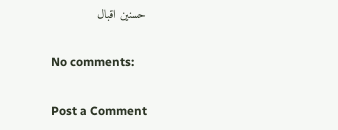حسنین اقبال

No comments:

Post a Comment